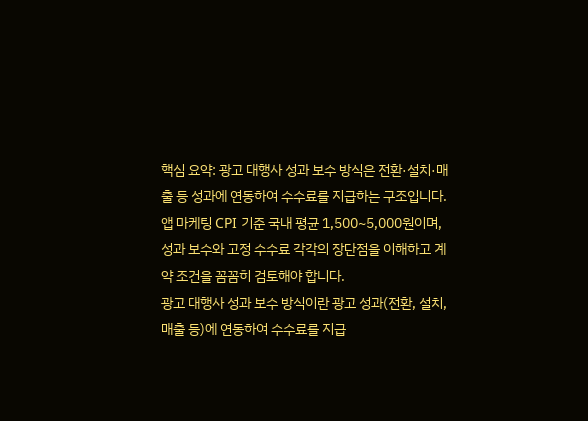핵심 요약: 광고 대행사 성과 보수 방식은 전환·설치·매출 등 성과에 연동하여 수수료를 지급하는 구조입니다. 앱 마케팅 CPI 기준 국내 평균 1,500~5,000원이며, 성과 보수와 고정 수수료 각각의 장단점을 이해하고 계약 조건을 꼼꼼히 검토해야 합니다.
광고 대행사 성과 보수 방식이란 광고 성과(전환, 설치, 매출 등)에 연동하여 수수료를 지급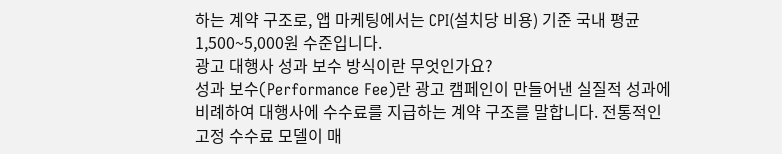하는 계약 구조로, 앱 마케팅에서는 CPI(설치당 비용) 기준 국내 평균 1,500~5,000원 수준입니다.
광고 대행사 성과 보수 방식이란 무엇인가요?
성과 보수(Performance Fee)란 광고 캠페인이 만들어낸 실질적 성과에 비례하여 대행사에 수수료를 지급하는 계약 구조를 말합니다. 전통적인 고정 수수료 모델이 매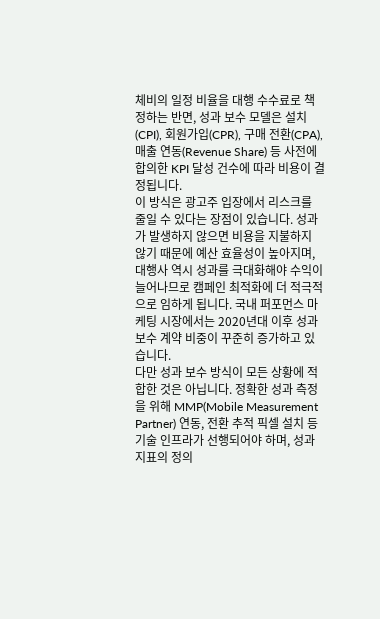체비의 일정 비율을 대행 수수료로 책정하는 반면, 성과 보수 모델은 설치(CPI), 회원가입(CPR), 구매 전환(CPA), 매출 연동(Revenue Share) 등 사전에 합의한 KPI 달성 건수에 따라 비용이 결정됩니다.
이 방식은 광고주 입장에서 리스크를 줄일 수 있다는 장점이 있습니다. 성과가 발생하지 않으면 비용을 지불하지 않기 때문에 예산 효율성이 높아지며, 대행사 역시 성과를 극대화해야 수익이 늘어나므로 캠페인 최적화에 더 적극적으로 임하게 됩니다. 국내 퍼포먼스 마케팅 시장에서는 2020년대 이후 성과 보수 계약 비중이 꾸준히 증가하고 있습니다.
다만 성과 보수 방식이 모든 상황에 적합한 것은 아닙니다. 정확한 성과 측정을 위해 MMP(Mobile Measurement Partner) 연동, 전환 추적 픽셀 설치 등 기술 인프라가 선행되어야 하며, 성과 지표의 정의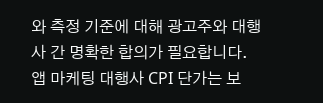와 측정 기준에 대해 광고주와 대행사 간 명확한 합의가 필요합니다.
앱 마케팅 대행사 CPI 단가는 보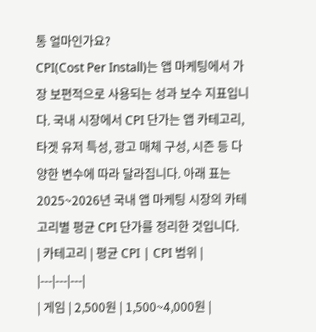통 얼마인가요?
CPI(Cost Per Install)는 앱 마케팅에서 가장 보편적으로 사용되는 성과 보수 지표입니다. 국내 시장에서 CPI 단가는 앱 카테고리, 타겟 유저 특성, 광고 매체 구성, 시즌 등 다양한 변수에 따라 달라집니다. 아래 표는 2025~2026년 국내 앱 마케팅 시장의 카테고리별 평균 CPI 단가를 정리한 것입니다.
| 카테고리 | 평균 CPI | CPI 범위 |
|---|---|---|
| 게임 | 2,500원 | 1,500~4,000원 |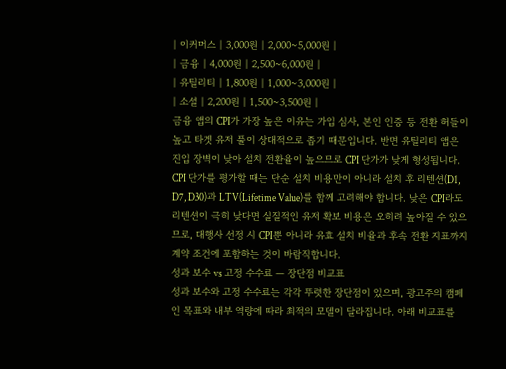| 이커머스 | 3,000원 | 2,000~5,000원 |
| 금융 | 4,000원 | 2,500~6,000원 |
| 유틸리티 | 1,800원 | 1,000~3,000원 |
| 소셜 | 2,200원 | 1,500~3,500원 |
금융 앱의 CPI가 가장 높은 이유는 가입 심사, 본인 인증 등 전환 허들이 높고 타겟 유저 풀이 상대적으로 좁기 때문입니다. 반면 유틸리티 앱은 진입 장벽이 낮아 설치 전환율이 높으므로 CPI 단가가 낮게 형성됩니다.
CPI 단가를 평가할 때는 단순 설치 비용만이 아니라 설치 후 리텐션(D1, D7, D30)과 LTV(Lifetime Value)를 함께 고려해야 합니다. 낮은 CPI라도 리텐션이 극히 낮다면 실질적인 유저 확보 비용은 오히려 높아질 수 있으므로, 대행사 선정 시 CPI뿐 아니라 유효 설치 비율과 후속 전환 지표까지 계약 조건에 포함하는 것이 바람직합니다.
성과 보수 vs 고정 수수료 — 장단점 비교표
성과 보수와 고정 수수료는 각각 뚜렷한 장단점이 있으며, 광고주의 캠페인 목표와 내부 역량에 따라 최적의 모델이 달라집니다. 아래 비교표를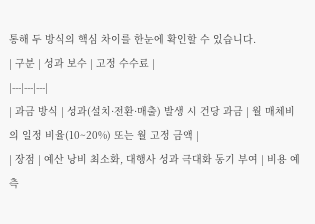통해 두 방식의 핵심 차이를 한눈에 확인할 수 있습니다.
| 구분 | 성과 보수 | 고정 수수료 |
|---|---|---|
| 과금 방식 | 성과(설치·전환·매출) 발생 시 건당 과금 | 월 매체비의 일정 비율(10~20%) 또는 월 고정 금액 |
| 장점 | 예산 낭비 최소화, 대행사 성과 극대화 동기 부여 | 비용 예측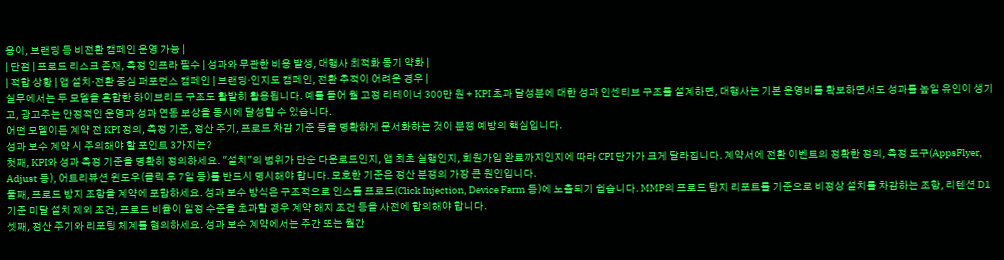용이, 브랜딩 등 비전환 캠페인 운영 가능 |
| 단점 | 프로드 리스크 존재, 측정 인프라 필수 | 성과와 무관한 비용 발생, 대행사 최적화 동기 약화 |
| 적합 상황 | 앱 설치·전환 중심 퍼포먼스 캠페인 | 브랜딩·인지도 캠페인, 전환 추적이 어려운 경우 |
실무에서는 두 모델을 혼합한 하이브리드 구조도 활발히 활용됩니다. 예를 들어 월 고정 리테이너 300만 원 + KPI 초과 달성분에 대한 성과 인센티브 구조를 설계하면, 대행사는 기본 운영비를 확보하면서도 성과를 높일 유인이 생기고, 광고주는 안정적인 운영과 성과 연동 보상을 동시에 달성할 수 있습니다.
어떤 모델이든 계약 전 KPI 정의, 측정 기준, 정산 주기, 프로드 차감 기준 등을 명확하게 문서화하는 것이 분쟁 예방의 핵심입니다.
성과 보수 계약 시 주의해야 할 포인트 3가지는?
첫째, KPI와 성과 측정 기준을 명확히 정의하세요. "설치"의 범위가 단순 다운로드인지, 앱 최초 실행인지, 회원가입 완료까지인지에 따라 CPI 단가가 크게 달라집니다. 계약서에 전환 이벤트의 정확한 정의, 측정 도구(AppsFlyer, Adjust 등), 어트리뷰션 윈도우(클릭 후 7일 등)를 반드시 명시해야 합니다. 모호한 기준은 정산 분쟁의 가장 큰 원인입니다.
둘째, 프로드 방지 조항을 계약에 포함하세요. 성과 보수 방식은 구조적으로 인스톨 프로드(Click Injection, Device Farm 등)에 노출되기 쉽습니다. MMP의 프로드 탐지 리포트를 기준으로 비정상 설치를 차감하는 조항, 리텐션 D1 기준 미달 설치 제외 조건, 프로드 비율이 일정 수준을 초과할 경우 계약 해지 조건 등을 사전에 합의해야 합니다.
셋째, 정산 주기와 리포팅 체계를 협의하세요. 성과 보수 계약에서는 주간 또는 월간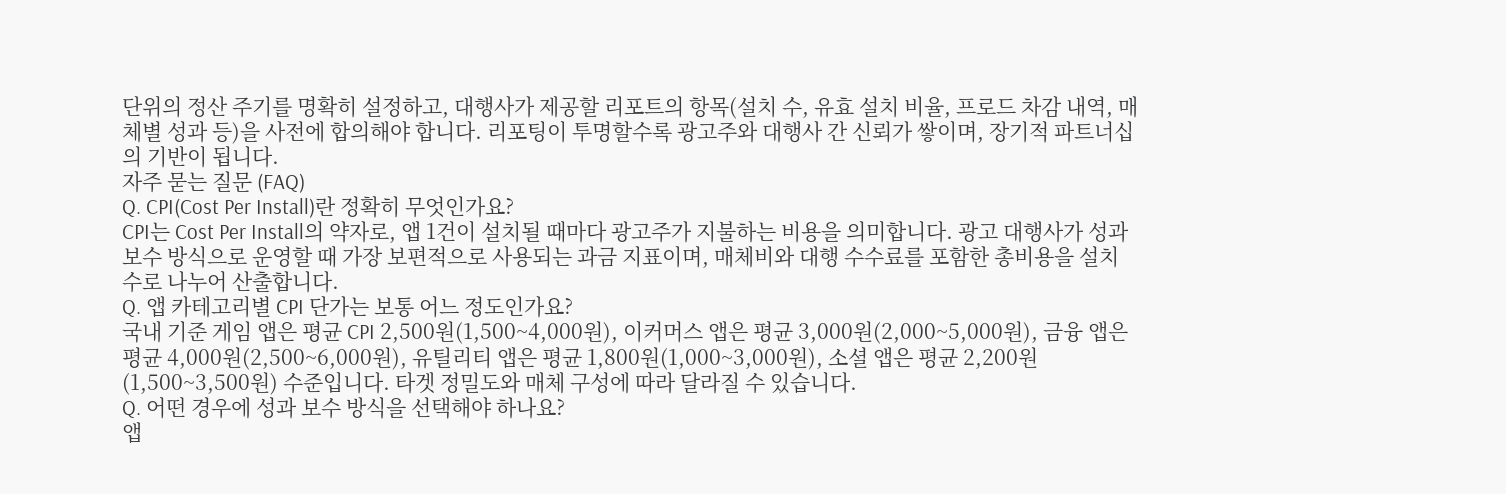단위의 정산 주기를 명확히 설정하고, 대행사가 제공할 리포트의 항목(설치 수, 유효 설치 비율, 프로드 차감 내역, 매체별 성과 등)을 사전에 합의해야 합니다. 리포팅이 투명할수록 광고주와 대행사 간 신뢰가 쌓이며, 장기적 파트너십의 기반이 됩니다.
자주 묻는 질문 (FAQ)
Q. CPI(Cost Per Install)란 정확히 무엇인가요?
CPI는 Cost Per Install의 약자로, 앱 1건이 설치될 때마다 광고주가 지불하는 비용을 의미합니다. 광고 대행사가 성과 보수 방식으로 운영할 때 가장 보편적으로 사용되는 과금 지표이며, 매체비와 대행 수수료를 포함한 총비용을 설치 수로 나누어 산출합니다.
Q. 앱 카테고리별 CPI 단가는 보통 어느 정도인가요?
국내 기준 게임 앱은 평균 CPI 2,500원(1,500~4,000원), 이커머스 앱은 평균 3,000원(2,000~5,000원), 금융 앱은 평균 4,000원(2,500~6,000원), 유틸리티 앱은 평균 1,800원(1,000~3,000원), 소셜 앱은 평균 2,200원(1,500~3,500원) 수준입니다. 타겟 정밀도와 매체 구성에 따라 달라질 수 있습니다.
Q. 어떤 경우에 성과 보수 방식을 선택해야 하나요?
앱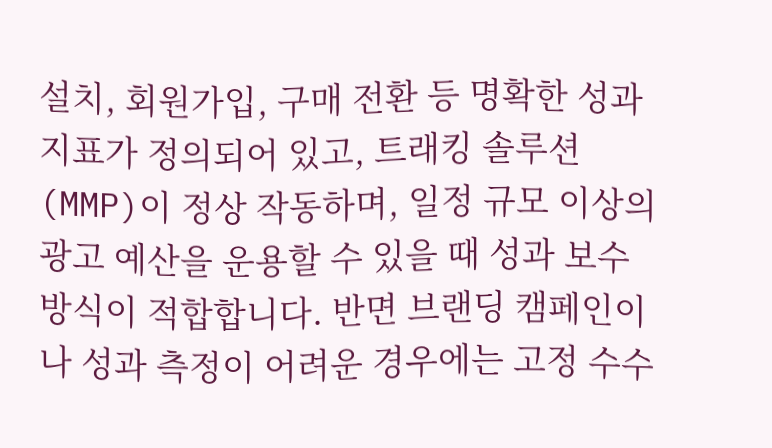설치, 회원가입, 구매 전환 등 명확한 성과 지표가 정의되어 있고, 트래킹 솔루션(MMP)이 정상 작동하며, 일정 규모 이상의 광고 예산을 운용할 수 있을 때 성과 보수 방식이 적합합니다. 반면 브랜딩 캠페인이나 성과 측정이 어려운 경우에는 고정 수수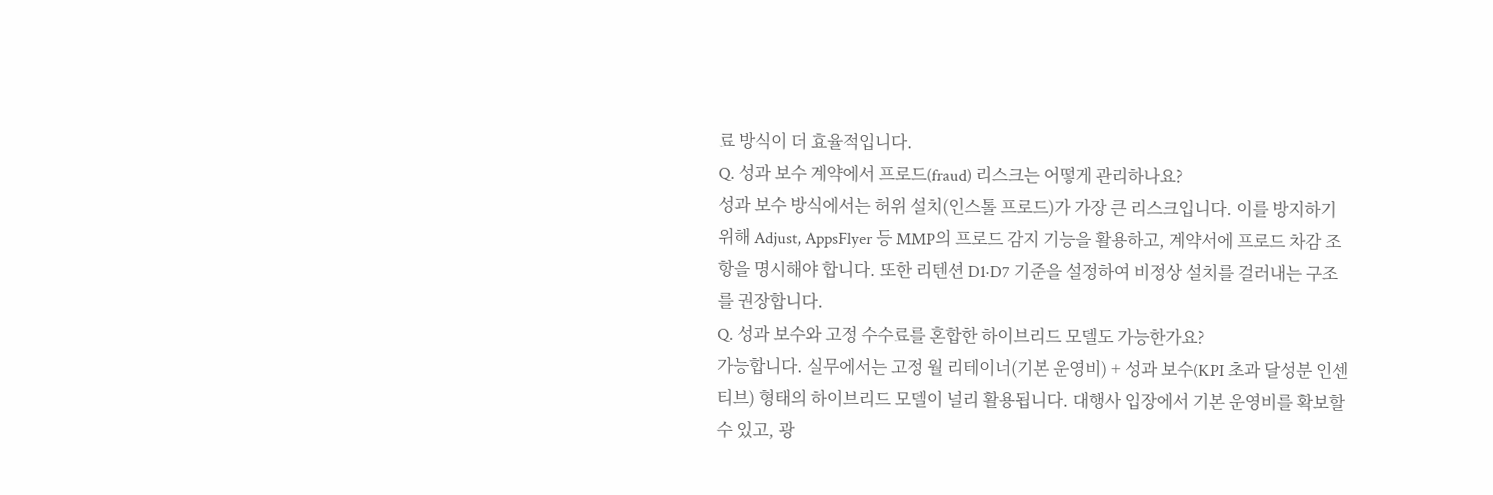료 방식이 더 효율적입니다.
Q. 성과 보수 계약에서 프로드(fraud) 리스크는 어떻게 관리하나요?
성과 보수 방식에서는 허위 설치(인스톨 프로드)가 가장 큰 리스크입니다. 이를 방지하기 위해 Adjust, AppsFlyer 등 MMP의 프로드 감지 기능을 활용하고, 계약서에 프로드 차감 조항을 명시해야 합니다. 또한 리텐션 D1·D7 기준을 설정하여 비정상 설치를 걸러내는 구조를 권장합니다.
Q. 성과 보수와 고정 수수료를 혼합한 하이브리드 모델도 가능한가요?
가능합니다. 실무에서는 고정 월 리테이너(기본 운영비) + 성과 보수(KPI 초과 달성분 인센티브) 형태의 하이브리드 모델이 널리 활용됩니다. 대행사 입장에서 기본 운영비를 확보할 수 있고, 광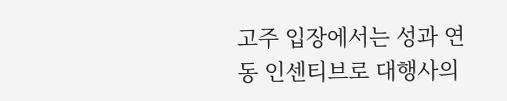고주 입장에서는 성과 연동 인센티브로 대행사의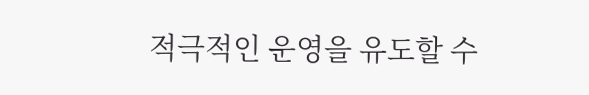적극적인 운영을 유도할 수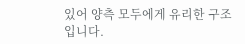있어 양측 모두에게 유리한 구조입니다.